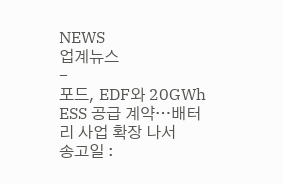NEWS
업계뉴스
-
포드, EDF와 20GWh ESS 공급 계약…배터리 사업 확장 나서
송고일 :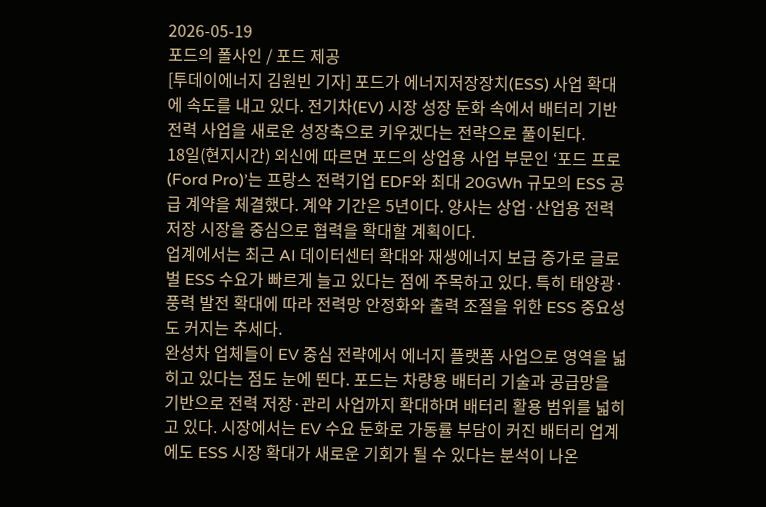2026-05-19
포드의 폴사인 / 포드 제공
[투데이에너지 김원빈 기자] 포드가 에너지저장장치(ESS) 사업 확대에 속도를 내고 있다. 전기차(EV) 시장 성장 둔화 속에서 배터리 기반 전력 사업을 새로운 성장축으로 키우겠다는 전략으로 풀이된다.
18일(현지시간) 외신에 따르면 포드의 상업용 사업 부문인 ‘포드 프로(Ford Pro)’는 프랑스 전력기업 EDF와 최대 20GWh 규모의 ESS 공급 계약을 체결했다. 계약 기간은 5년이다. 양사는 상업·산업용 전력 저장 시장을 중심으로 협력을 확대할 계획이다.
업계에서는 최근 AI 데이터센터 확대와 재생에너지 보급 증가로 글로벌 ESS 수요가 빠르게 늘고 있다는 점에 주목하고 있다. 특히 태양광·풍력 발전 확대에 따라 전력망 안정화와 출력 조절을 위한 ESS 중요성도 커지는 추세다.
완성차 업체들이 EV 중심 전략에서 에너지 플랫폼 사업으로 영역을 넓히고 있다는 점도 눈에 띈다. 포드는 차량용 배터리 기술과 공급망을 기반으로 전력 저장·관리 사업까지 확대하며 배터리 활용 범위를 넓히고 있다. 시장에서는 EV 수요 둔화로 가동률 부담이 커진 배터리 업계에도 ESS 시장 확대가 새로운 기회가 될 수 있다는 분석이 나온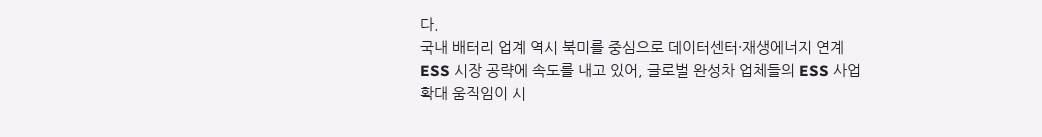다.
국내 배터리 업계 역시 북미를 중심으로 데이터센터·재생에너지 연계 ESS 시장 공략에 속도를 내고 있어, 글로벌 완성차 업체들의 ESS 사업 확대 움직임이 시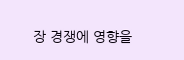장 경쟁에 영향을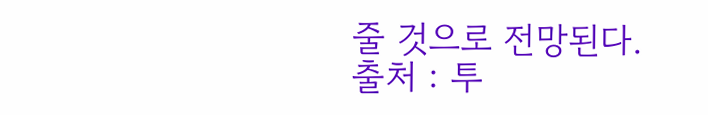줄 것으로 전망된다.
출처 : 투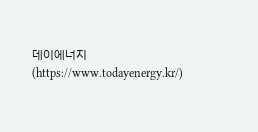데이에너지(https://www.todayenergy.kr/)